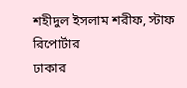শহীদুল ইসলাম শরীফ, স্টাফ রিপোর্টার
ঢাকার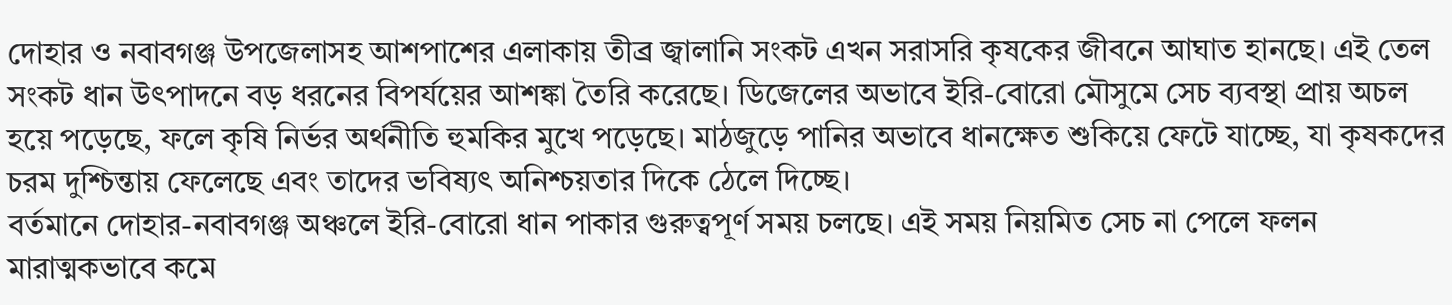দোহার ও নবাবগঞ্জ উপজেলাসহ আশপাশের এলাকায় তীব্র জ্বালানি সংকট এখন সরাসরি কৃষকের জীবনে আঘাত হানছে। এই তেল সংকট ধান উৎপাদনে বড় ধরনের বিপর্যয়ের আশঙ্কা তৈরি করেছে। ডিজেলের অভাবে ইরি-বোরো মৌসুমে সেচ ব্যবস্থা প্রায় অচল হয়ে পড়েছে, ফলে কৃষি নির্ভর অর্থনীতি হুমকির মুখে পড়েছে। মাঠজুড়ে পানির অভাবে ধানক্ষেত শুকিয়ে ফেটে যাচ্ছে, যা কৃষকদের চরম দুশ্চিন্তায় ফেলেছে এবং তাদের ভবিষ্যৎ অনিশ্চয়তার দিকে ঠেলে দিচ্ছে।
বর্তমানে দোহার-নবাবগঞ্জ অঞ্চলে ইরি-বোরো ধান পাকার গুরুত্বপূর্ণ সময় চলছে। এই সময় নিয়মিত সেচ না পেলে ফলন মারাত্মকভাবে কমে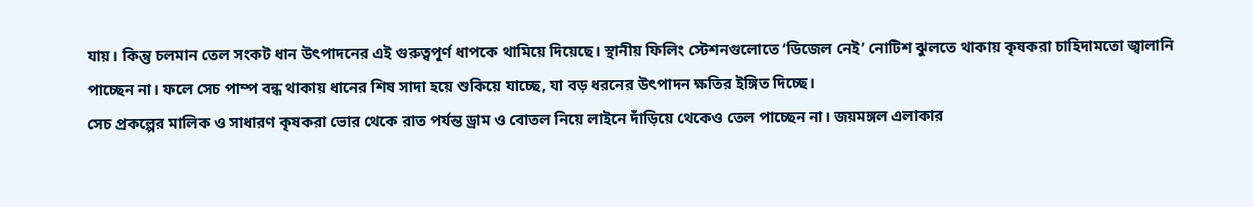যায়। কিন্তু চলমান তেল সংকট ধান উৎপাদনের এই গুরুত্বপূর্ণ ধাপকে থামিয়ে দিয়েছে। স্থানীয় ফিলিং স্টেশনগুলোতে ‘ডিজেল নেই’ নোটিশ ঝুলতে থাকায় কৃষকরা চাহিদামতো জ্বালানি পাচ্ছেন না। ফলে সেচ পাম্প বন্ধ থাকায় ধানের শিষ সাদা হয়ে শুকিয়ে যাচ্ছে, যা বড় ধরনের উৎপাদন ক্ষতির ইঙ্গিত দিচ্ছে।
সেচ প্রকল্পের মালিক ও সাধারণ কৃষকরা ভোর থেকে রাত পর্যন্ত ড্রাম ও বোতল নিয়ে লাইনে দাঁড়িয়ে থেকেও তেল পাচ্ছেন না। জয়মঙ্গল এলাকার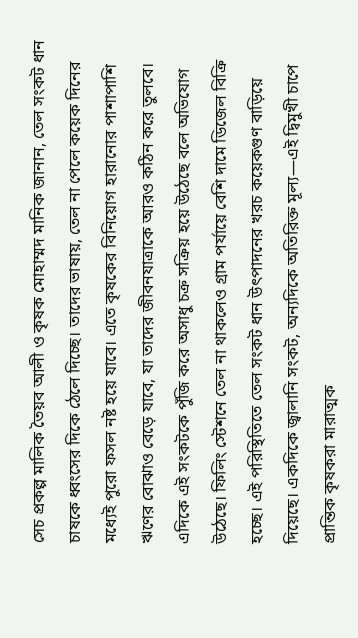সেচ প্রকল্প মালিক তৈয়ব আলী ও কৃষক মোহাম্মদ মানিক জানান, তেল সংকট ধান চাষকে ধ্বংসের দিকে ঠেলে দিচ্ছে। তাদের ভাষায়, তেল না পেলে কয়েক দিনের মধ্যেই পুরো ফসল নষ্ট হয়ে যাবে। এতে কৃষকের বিনিয়োগ হারানোর পাশাপাশি ঋণের বোঝাও বেড়ে যাবে, যা তাদের জীবনযাত্রাকে আরও কঠিন করে তুলবে।
এদিকে এই সংকটকে পুঁজি করে অসাধু চক্র সক্রিয় হয়ে উঠেছে বলে অভিযোগ উঠেছে। ফিলিং স্টেশনে তেল না থাকলেও গ্রাম পর্যায়ে বেশি দামে ডিজেল বিক্রি হচ্ছে। এই পরিস্থিতিতে তেল সংকট ধান উৎপাদনের খরচ কয়েকগুণ বাড়িয়ে দিয়েছে। একদিকে জ্বালানি সংকট, অন্যদিকে অতিরিক্ত মূল্য—এই দ্বিমুখী চাপে প্রান্তিক কৃষকরা মারাত্মক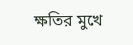ক্ষতির মুখে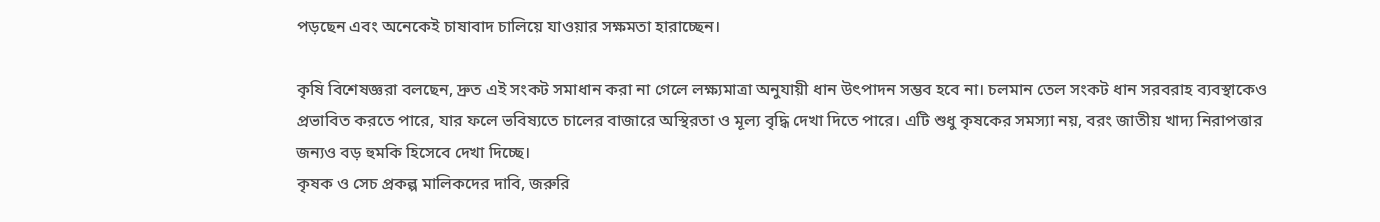পড়ছেন এবং অনেকেই চাষাবাদ চালিয়ে যাওয়ার সক্ষমতা হারাচ্ছেন।

কৃষি বিশেষজ্ঞরা বলছেন, দ্রুত এই সংকট সমাধান করা না গেলে লক্ষ্যমাত্রা অনুযায়ী ধান উৎপাদন সম্ভব হবে না। চলমান তেল সংকট ধান সরবরাহ ব্যবস্থাকেও প্রভাবিত করতে পারে, যার ফলে ভবিষ্যতে চালের বাজারে অস্থিরতা ও মূল্য বৃদ্ধি দেখা দিতে পারে। এটি শুধু কৃষকের সমস্যা নয়, বরং জাতীয় খাদ্য নিরাপত্তার জন্যও বড় হুমকি হিসেবে দেখা দিচ্ছে।
কৃষক ও সেচ প্রকল্প মালিকদের দাবি, জরুরি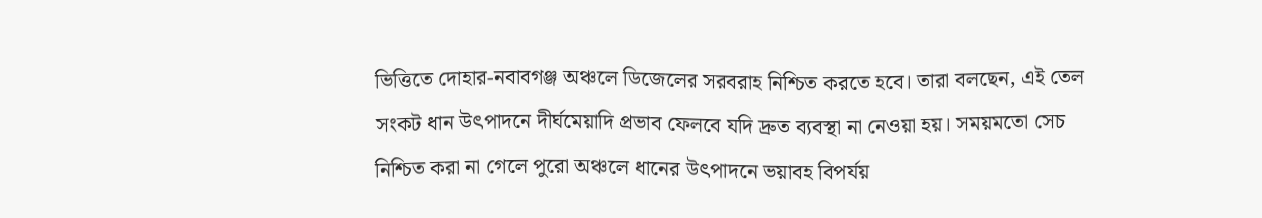ভিত্তিতে দোহার-নবাবগঞ্জ অঞ্চলে ডিজেলের সরবরাহ নিশ্চিত করতে হবে। তারা বলছেন, এই তেল সংকট ধান উৎপাদনে দীর্ঘমেয়াদি প্রভাব ফেলবে যদি দ্রুত ব্যবস্থা না নেওয়া হয়। সময়মতো সেচ নিশ্চিত করা না গেলে পুরো অঞ্চলে ধানের উৎপাদনে ভয়াবহ বিপর্যয়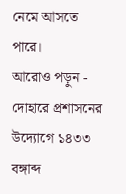নেমে আসতে পারে।
আরোও পড়ুন - দোহারে প্রশাসনের উদ্যোগে ১৪৩৩ বঙ্গাব্দ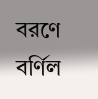বরণে বর্ণিল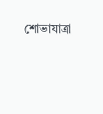শোভাযাত্রা